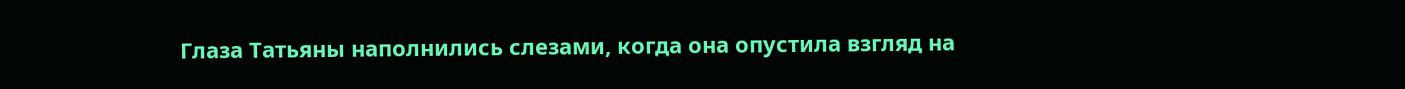Глаза Татьяны наполнились слезами, когда она опустила взгляд на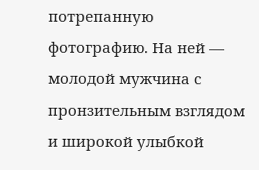потрепанную фотографию. На ней — молодой мужчина с пронзительным взглядом и широкой улыбкой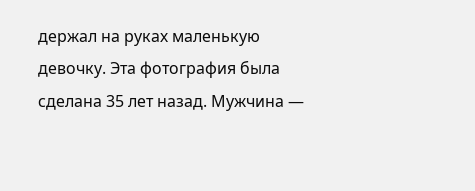держал на руках маленькую девочку. Эта фотография была сделана 35 лет назад. Мужчина —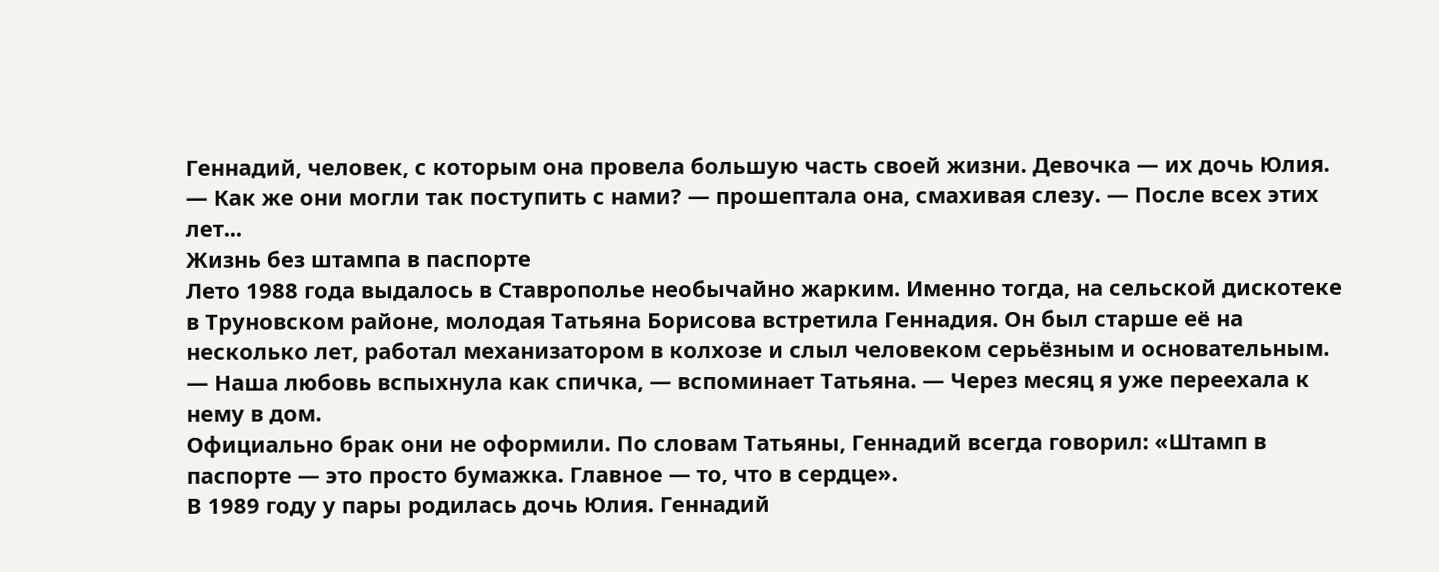Геннадий, человек, с которым она провела большую часть своей жизни. Девочка — их дочь Юлия.
— Как же они могли так поступить с нами? — прошептала она, смахивая слезу. — После всех этих лет...
Жизнь без штампа в паспорте
Лето 1988 года выдалось в Ставрополье необычайно жарким. Именно тогда, на сельской дискотеке в Труновском районе, молодая Татьяна Борисова встретила Геннадия. Он был старше её на несколько лет, работал механизатором в колхозе и слыл человеком серьёзным и основательным.
— Наша любовь вспыхнула как спичка, — вспоминает Татьяна. — Через месяц я уже переехала к нему в дом.
Официально брак они не оформили. По словам Татьяны, Геннадий всегда говорил: «Штамп в паспорте — это просто бумажка. Главное — то, что в сердце».
В 1989 году у пары родилась дочь Юлия. Геннадий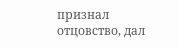признал отцовство, дал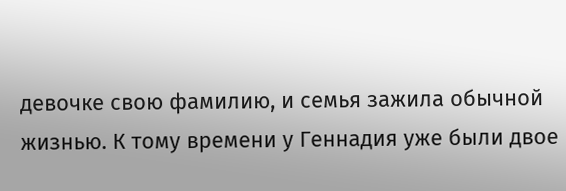девочке свою фамилию, и семья зажила обычной жизнью. К тому времени у Геннадия уже были двое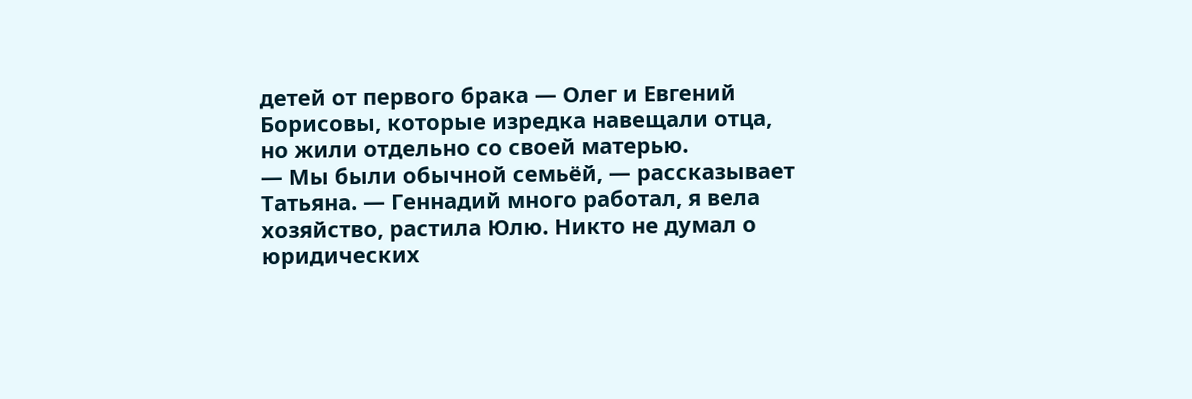детей от первого брака — Олег и Евгений Борисовы, которые изредка навещали отца, но жили отдельно со своей матерью.
— Мы были обычной семьёй, — рассказывает Татьяна. — Геннадий много работал, я вела хозяйство, растила Юлю. Никто не думал о юридических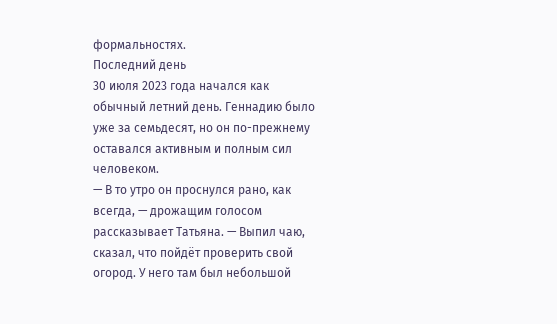формальностях.
Последний день
30 июля 2023 года начался как обычный летний день. Геннадию было уже за семьдесят, но он по-прежнему оставался активным и полным сил человеком.
— В то утро он проснулся рано, как всегда, — дрожащим голосом рассказывает Татьяна. — Выпил чаю, сказал, что пойдёт проверить свой огород. У него там был небольшой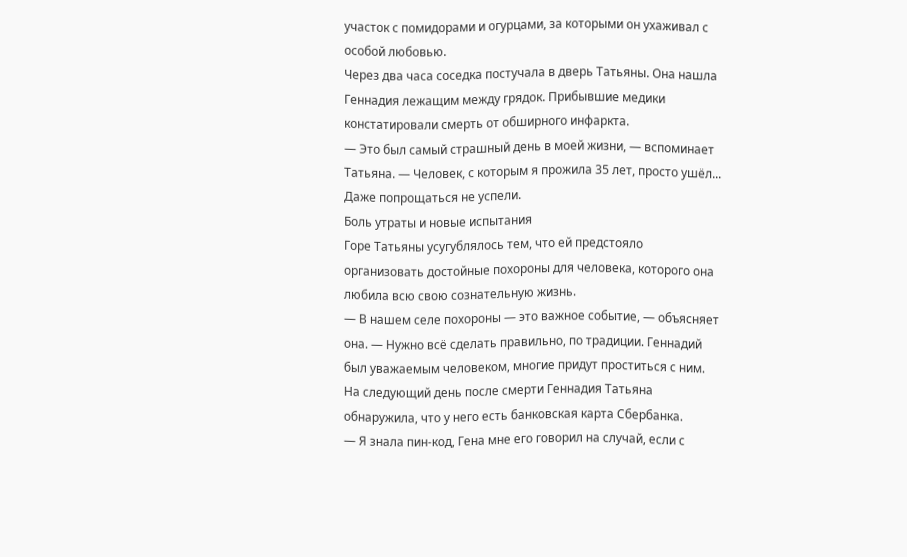участок с помидорами и огурцами, за которыми он ухаживал с особой любовью.
Через два часа соседка постучала в дверь Татьяны. Она нашла Геннадия лежащим между грядок. Прибывшие медики констатировали смерть от обширного инфаркта.
— Это был самый страшный день в моей жизни, — вспоминает Татьяна. — Человек, с которым я прожила 35 лет, просто ушёл... Даже попрощаться не успели.
Боль утраты и новые испытания
Горе Татьяны усугублялось тем, что ей предстояло организовать достойные похороны для человека, которого она любила всю свою сознательную жизнь.
— В нашем селе похороны — это важное событие, — объясняет она. — Нужно всё сделать правильно, по традиции. Геннадий был уважаемым человеком, многие придут проститься с ним.
На следующий день после смерти Геннадия Татьяна обнаружила, что у него есть банковская карта Сбербанка.
— Я знала пин-код, Гена мне его говорил на случай, если с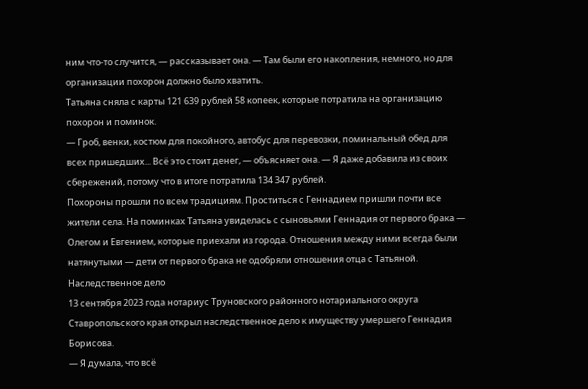ним что-то случится, — рассказывает она. — Там были его накопления, немного, но для организации похорон должно было хватить.
Татьяна сняла с карты 121 639 рублей 58 копеек, которые потратила на организацию похорон и поминок.
— Гроб, венки, костюм для покойного, автобус для перевозки, поминальный обед для всех пришедших... Всё это стоит денег, — объясняет она. — Я даже добавила из своих сбережений, потому что в итоге потратила 134 347 рублей.
Похороны прошли по всем традициям. Проститься с Геннадием пришли почти все жители села. На поминках Татьяна увиделась с сыновьями Геннадия от первого брака — Олегом и Евгением, которые приехали из города. Отношения между ними всегда были натянутыми — дети от первого брака не одобряли отношения отца с Татьяной.
Наследственное дело
13 сентября 2023 года нотариус Труновского районного нотариального округа Ставропольского края открыл наследственное дело к имуществу умершего Геннадия Борисова.
— Я думала, что всё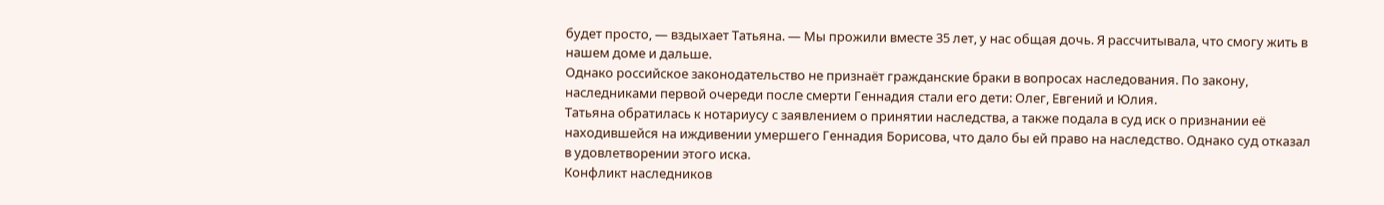будет просто, — вздыхает Татьяна. — Мы прожили вместе 35 лет, у нас общая дочь. Я рассчитывала, что смогу жить в нашем доме и дальше.
Однако российское законодательство не признаёт гражданские браки в вопросах наследования. По закону, наследниками первой очереди после смерти Геннадия стали его дети: Олег, Евгений и Юлия.
Татьяна обратилась к нотариусу с заявлением о принятии наследства, а также подала в суд иск о признании её находившейся на иждивении умершего Геннадия Борисова, что дало бы ей право на наследство. Однако суд отказал в удовлетворении этого иска.
Конфликт наследников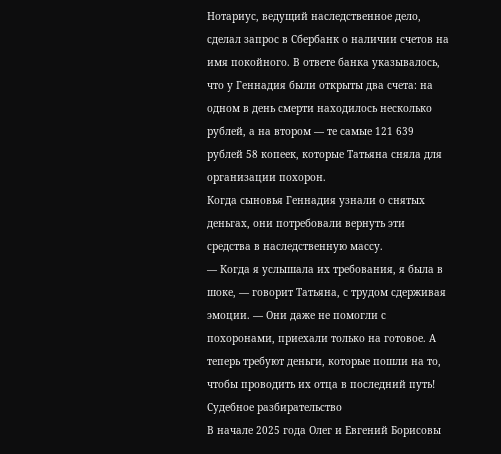Нотариус, ведущий наследственное дело, сделал запрос в Сбербанк о наличии счетов на имя покойного. В ответе банка указывалось, что у Геннадия были открыты два счета: на одном в день смерти находилось несколько рублей, а на втором — те самые 121 639 рублей 58 копеек, которые Татьяна сняла для организации похорон.
Когда сыновья Геннадия узнали о снятых деньгах, они потребовали вернуть эти средства в наследственную массу.
— Когда я услышала их требования, я была в шоке, — говорит Татьяна, с трудом сдерживая эмоции. — Они даже не помогли с похоронами, приехали только на готовое. А теперь требуют деньги, которые пошли на то, чтобы проводить их отца в последний путь!
Судебное разбирательство
В начале 2025 года Олег и Евгений Борисовы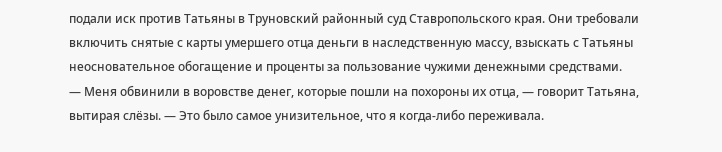подали иск против Татьяны в Труновский районный суд Ставропольского края. Они требовали включить снятые с карты умершего отца деньги в наследственную массу, взыскать с Татьяны неосновательное обогащение и проценты за пользование чужими денежными средствами.
— Меня обвинили в воровстве денег, которые пошли на похороны их отца, — говорит Татьяна, вытирая слёзы. — Это было самое унизительное, что я когда-либо переживала.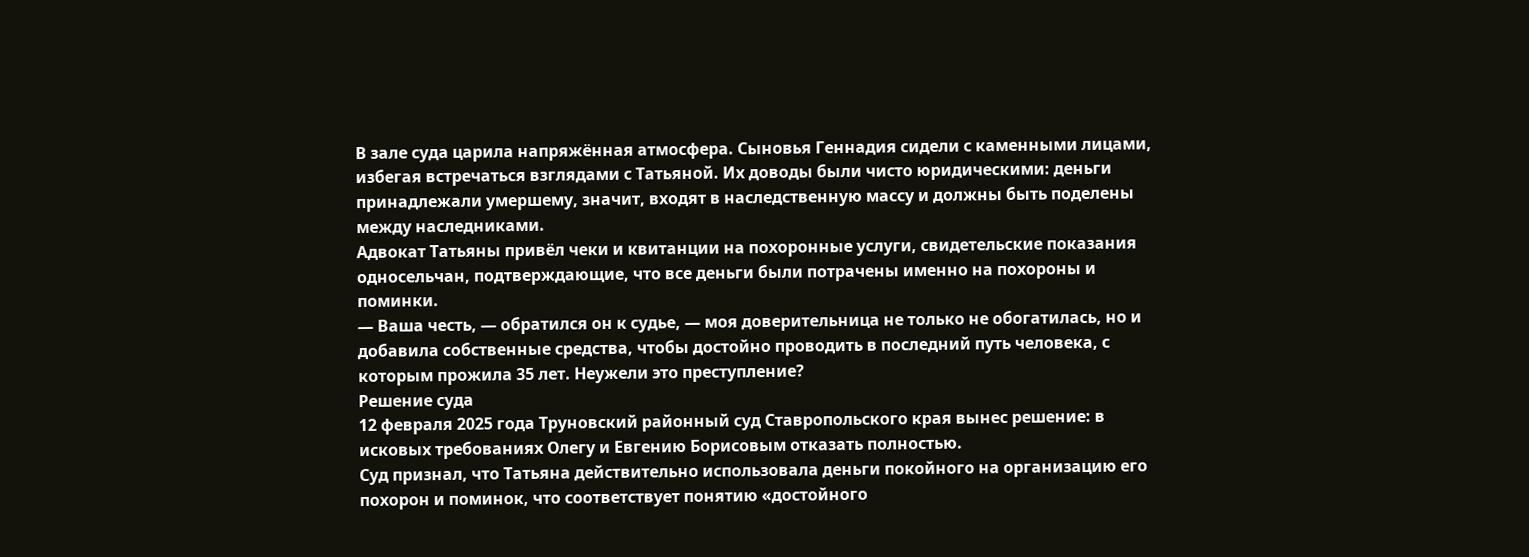В зале суда царила напряжённая атмосфера. Сыновья Геннадия сидели с каменными лицами, избегая встречаться взглядами с Татьяной. Их доводы были чисто юридическими: деньги принадлежали умершему, значит, входят в наследственную массу и должны быть поделены между наследниками.
Адвокат Татьяны привёл чеки и квитанции на похоронные услуги, свидетельские показания односельчан, подтверждающие, что все деньги были потрачены именно на похороны и поминки.
— Ваша честь, — обратился он к судье, — моя доверительница не только не обогатилась, но и добавила собственные средства, чтобы достойно проводить в последний путь человека, с которым прожила 35 лет. Неужели это преступление?
Решение суда
12 февраля 2025 года Труновский районный суд Ставропольского края вынес решение: в исковых требованиях Олегу и Евгению Борисовым отказать полностью.
Суд признал, что Татьяна действительно использовала деньги покойного на организацию его похорон и поминок, что соответствует понятию «достойного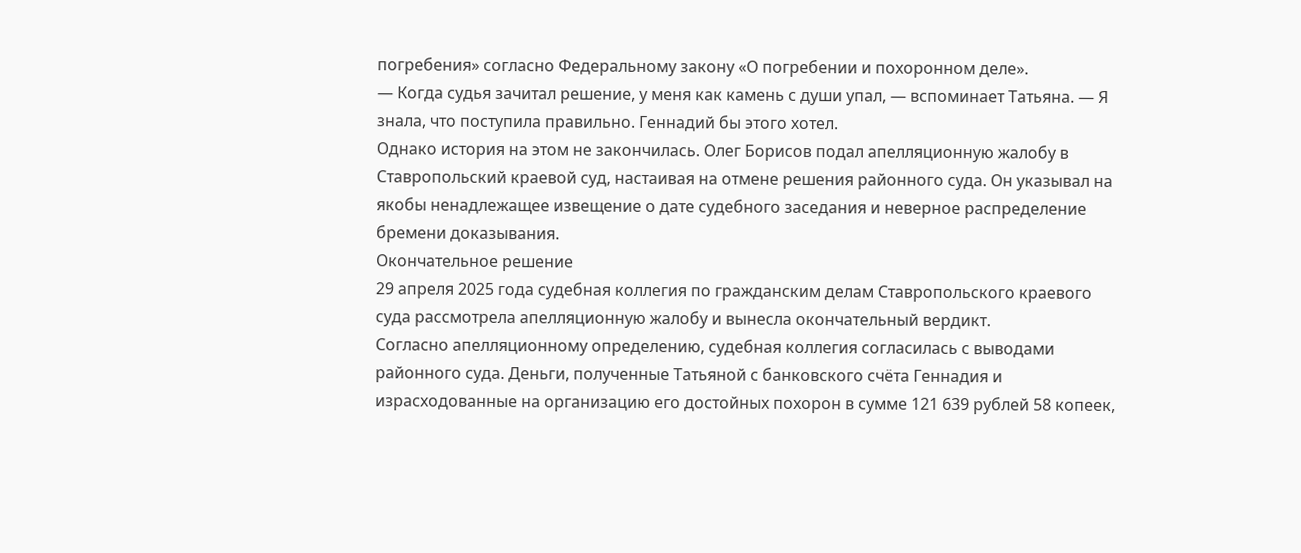погребения» согласно Федеральному закону «О погребении и похоронном деле».
— Когда судья зачитал решение, у меня как камень с души упал, — вспоминает Татьяна. — Я знала, что поступила правильно. Геннадий бы этого хотел.
Однако история на этом не закончилась. Олег Борисов подал апелляционную жалобу в Ставропольский краевой суд, настаивая на отмене решения районного суда. Он указывал на якобы ненадлежащее извещение о дате судебного заседания и неверное распределение бремени доказывания.
Окончательное решение
29 апреля 2025 года судебная коллегия по гражданским делам Ставропольского краевого суда рассмотрела апелляционную жалобу и вынесла окончательный вердикт.
Согласно апелляционному определению, судебная коллегия согласилась с выводами районного суда. Деньги, полученные Татьяной с банковского счёта Геннадия и израсходованные на организацию его достойных похорон в сумме 121 639 рублей 58 копеек,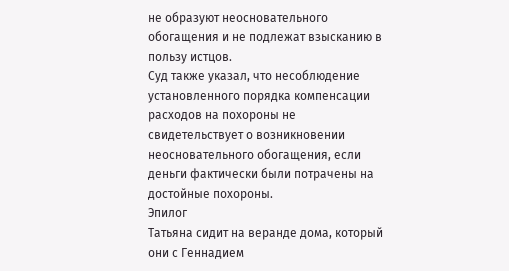не образуют неосновательного обогащения и не подлежат взысканию в пользу истцов.
Суд также указал, что несоблюдение установленного порядка компенсации расходов на похороны не свидетельствует о возникновении неосновательного обогащения, если деньги фактически были потрачены на достойные похороны.
Эпилог
Татьяна сидит на веранде дома, который они с Геннадием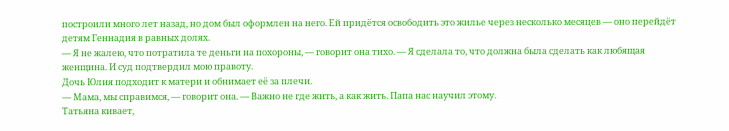построили много лет назад, но дом был оформлен на него. Ей придётся освободить это жилье через несколько месяцев — оно перейдёт детям Геннадия в равных долях.
— Я не жалею, что потратила те деньги на похороны, — говорит она тихо. — Я сделала то, что должна была сделать как любящая женщина. И суд подтвердил мою правоту.
Дочь Юлия подходит к матери и обнимает её за плечи.
— Мама, мы справимся, — говорит она. — Важно не где жить, а как жить. Папа нас научил этому.
Татьяна кивает,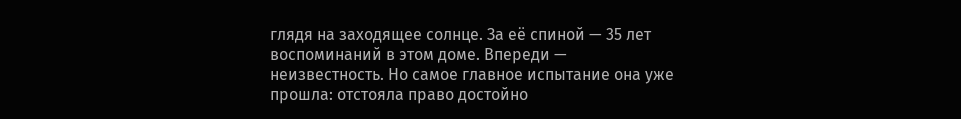глядя на заходящее солнце. За её спиной — 35 лет воспоминаний в этом доме. Впереди — неизвестность. Но самое главное испытание она уже прошла: отстояла право достойно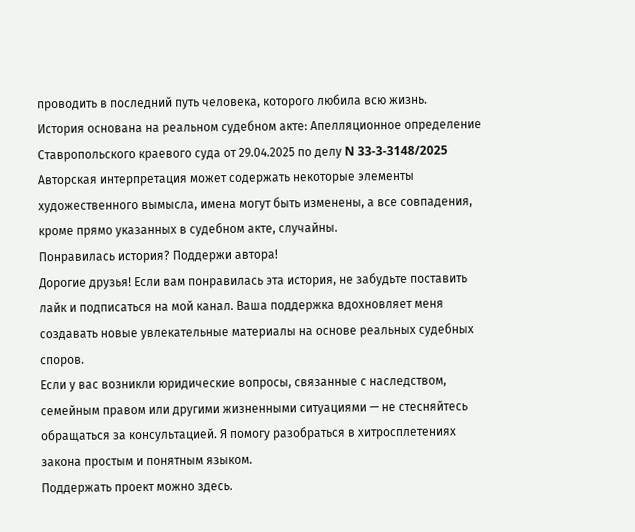проводить в последний путь человека, которого любила всю жизнь.
История основана на реальном судебном акте: Апелляционное определение Ставропольского краевого суда от 29.04.2025 по делу N 33-3-3148/2025
Авторская интерпретация может содержать некоторые элементы художественного вымысла, имена могут быть изменены, а все совпадения, кроме прямо указанных в судебном акте, случайны.
Понравилась история? Поддержи автора!
Дорогие друзья! Если вам понравилась эта история, не забудьте поставить лайк и подписаться на мой канал. Ваша поддержка вдохновляет меня создавать новые увлекательные материалы на основе реальных судебных споров.
Если у вас возникли юридические вопросы, связанные с наследством, семейным правом или другими жизненными ситуациями — не стесняйтесь обращаться за консультацией. Я помогу разобраться в хитросплетениях закона простым и понятным языком.
Поддержать проект можно здесь.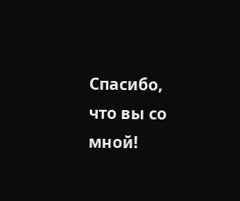Спасибо, что вы со мной!